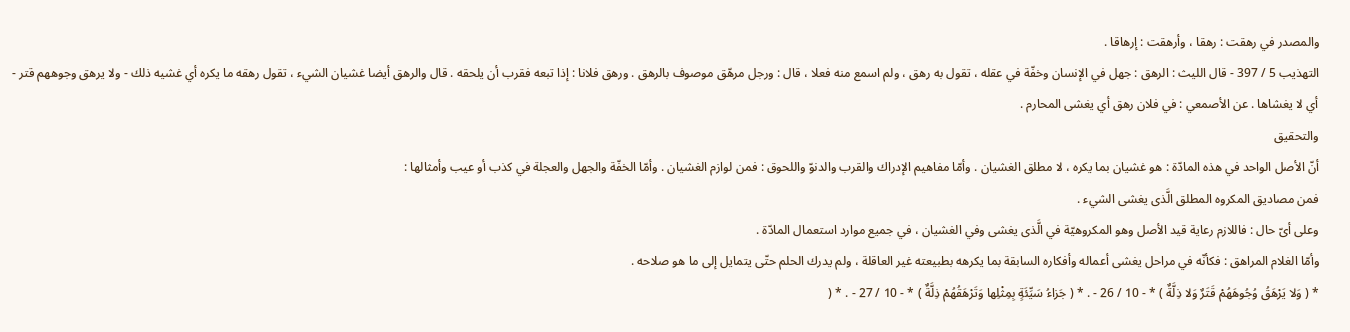والمصدر في رهقت : رهقا ، وأرهقت : إرهاقا .
التهذيب 5 / 397 - قال الليث : الرهق : جهل في الإنسان وخفّة في عقله ، تقول به رهق ، ولم اسمع منه فعلا ، قال : ورجل مرهّق موصوف بالرهق . ورهق فلانا : إذا تبعه فقرب أن يلحقه . قال والرهق أيضا غشيان الشيء ، تقول رهقه ما يكره أي غشيه ذلك - ولا يرهق وجوههم قتر - أي لا يغشاها . عن الأصمعي : في فلان رهق أي يغشى المحارم .
والتحقيق
أنّ الأصل الواحد في هذه المادّة : هو غشيان بما يكره ، لا مطلق الغشيان . وأمّا مفاهيم الإدراك والقرب والدنوّ واللحوق : فمن لوازم الغشيان . وأمّا الخفّة والجهل والعجلة في كذب أو عيب وأمثالها :
فمن مصاديق المكروه المطلق الَّذى يغشى الشيء .
وعلى أىّ حال : فاللازم رعاية قيد الأصل وهو المكروهيّة في الَّذى يغشى وفي الغشيان ، في جميع موارد استعمال المادّة .
وأمّا الغلام المراهق : فكأنّه في مراحل يغشى أعماله وأفكاره السابقة بما يكرهه بطبيعته غير العاقلة ، ولم يدرك الحلم حتّى يتمايل إلى ما هو صلاحه .
* ( وَلا يَرْهَقُ وُجُوهَهُمْ قَتَرٌ وَلا ذِلَّةٌ ) * - 10 / 26 - . * ( جَزاءُ سَيِّئَةٍ بِمِثْلِها وَتَرْهَقُهُمْ ذِلَّةٌ ) * - 10 / 27 - . * (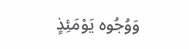وَوُجُوه يَوْمَئِذٍ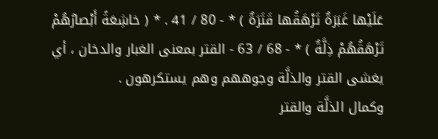عَلَيْها غَبَرَةٌ تَرْهَقُها قَتَرَةٌ ) * - 80 / 41 . * ( خاشِعَةً أَبْصارُهُمْ تَرْهَقُهُمْ ذِلَّةٌ ) * - 68 / 63 - القتر بمعنى الغبار والدخان ، أي يغشى القتر والذلَّة وجوههم وهم يستكرهون .
وكمال الذلَّة والقتر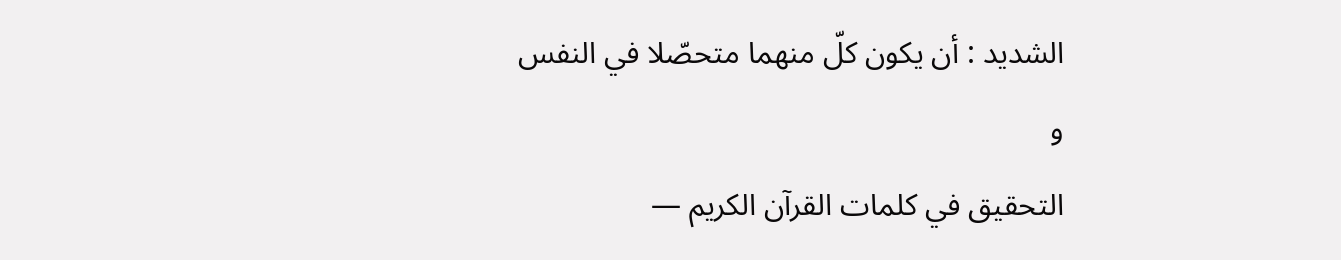الشديد : أن يكون كلّ منهما متحصّلا في النفس
و
التحقيق في كلمات القرآن الكريم —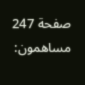صفحة 247
مساهمون: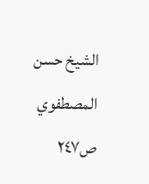الشيخ حسن المصطفوي
ص٢٤٧